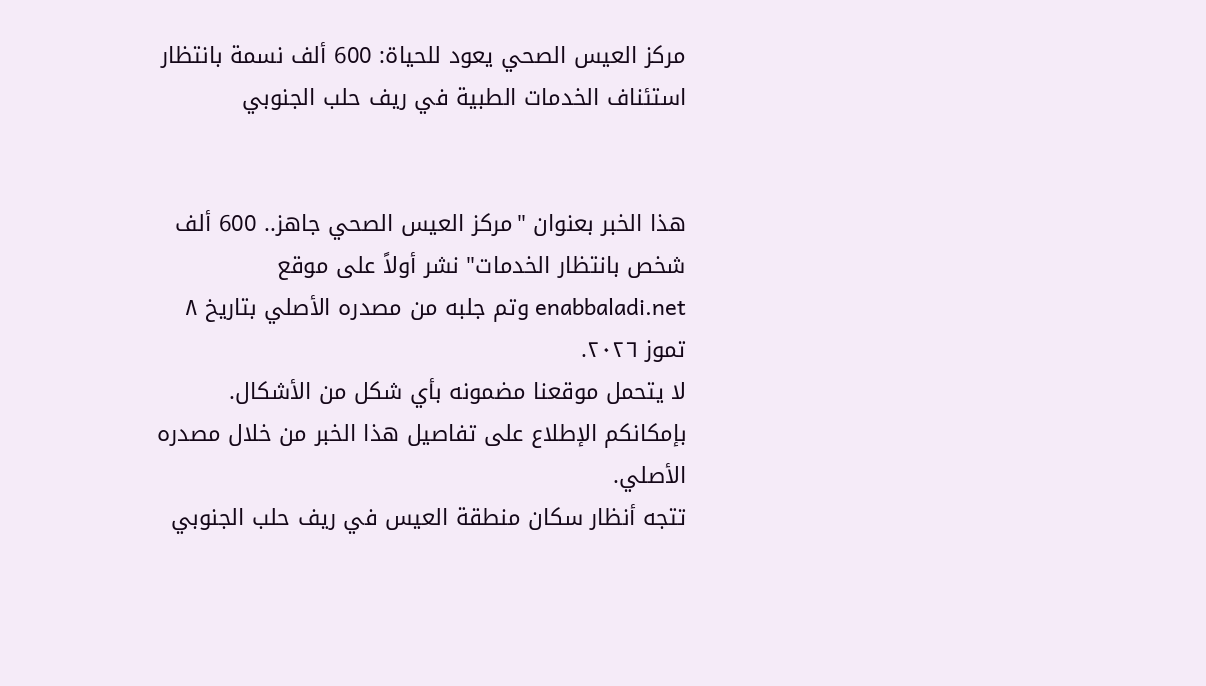مركز العيس الصحي يعود للحياة: 600 ألف نسمة بانتظار استئناف الخدمات الطبية في ريف حلب الجنوبي


هذا الخبر بعنوان "مركز العيس الصحي جاهز.. 600 ألف شخص بانتظار الخدمات" نشر أولاً على موقع enabbaladi.net وتم جلبه من مصدره الأصلي بتاريخ ٨ تموز ٢٠٢٦.
لا يتحمل موقعنا مضمونه بأي شكل من الأشكال. بإمكانكم الإطلاع على تفاصيل هذا الخبر من خلال مصدره الأصلي.
تتجه أنظار سكان منطقة العيس في ريف حلب الجنوبي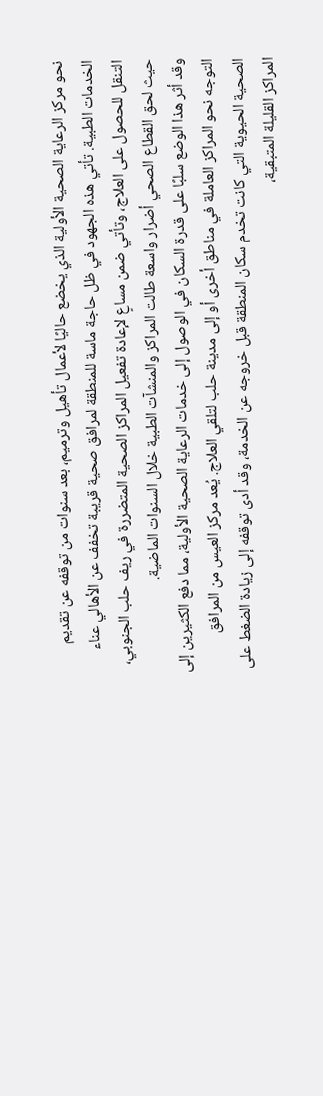نحو مركز الرعاية الصحية الأولية الذي يخضع حاليًا لأعمال تأهيل وترميم، بعد سنوات من توقفه عن تقديم الخدمات الطبية. تأتي هذه الجهود في ظل حاجة ماسة للمنطقة لمرافق صحية قريبة تخفف عن الأهالي عناء التنقل للحصول على العلاج، وتأتي ضمن مساعٍ لإعادة تفعيل المراكز الصحية المتضررة في ريف حلب الجنوبي، حيث لحق القطاع الصحي أضرار واسعة طالت المراكز والمنشآت الطبية خلال السنوات الماضية.
وقد أثر هذا الوضع سلبًا على قدرة السكان في الوصول إلى خدمات الرعاية الصحية الأولية، مما دفع الكثيرين إلى التوجه نحو المراكز العاملة في مناطق أخرى أو إلى مدينة حلب لتلقي العلاج. يُعد مركز العيس من المرافق الصحية الحيوية التي كانت تخدم سكان المنطقة قبل خروجه عن الخدمة، وقد أدى توقفه إلى زيادة الضغط على المراكز القليلة المتبقية،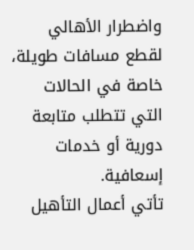واضطرار الأهالي لقطع مسافات طويلة، خاصة في الحالات التي تتطلب متابعة دورية أو خدمات إسعافية.
تأتي أعمال التأهيل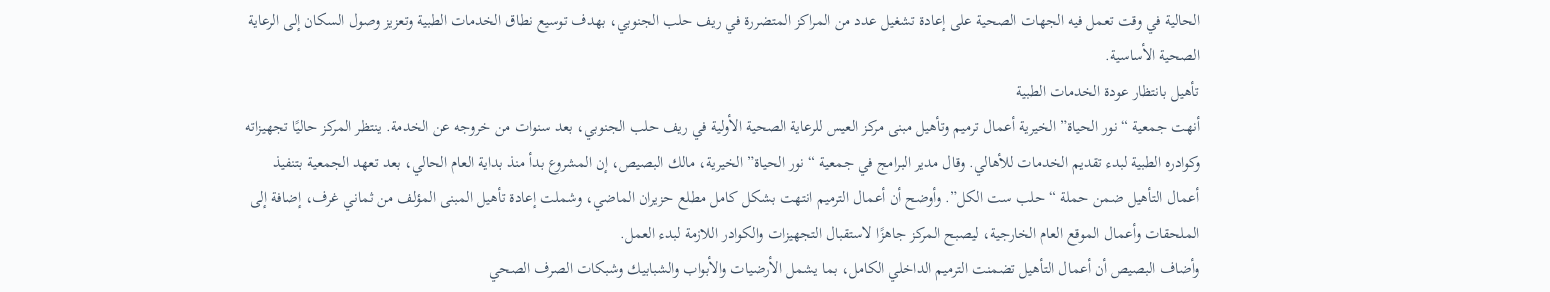الحالية في وقت تعمل فيه الجهات الصحية على إعادة تشغيل عدد من المراكز المتضررة في ريف حلب الجنوبي، بهدف توسيع نطاق الخدمات الطبية وتعزيز وصول السكان إلى الرعاية الصحية الأساسية.
تأهيل بانتظار عودة الخدمات الطبية
أنهت جمعية “نور الحياة” الخيرية أعمال ترميم وتأهيل مبنى مركز العيس للرعاية الصحية الأولية في ريف حلب الجنوبي، بعد سنوات من خروجه عن الخدمة. ينتظر المركز حاليًا تجهيزاته وكوادره الطبية لبدء تقديم الخدمات للأهالي. وقال مدير البرامج في جمعية “نور الحياة” الخيرية، مالك البصيص، إن المشروع بدأ منذ بداية العام الحالي، بعد تعهد الجمعية بتنفيذ أعمال التأهيل ضمن حملة “حلب ست الكل”. وأوضح أن أعمال الترميم انتهت بشكل كامل مطلع حزيران الماضي، وشملت إعادة تأهيل المبنى المؤلف من ثماني غرف، إضافة إلى الملحقات وأعمال الموقع العام الخارجية، ليصبح المركز جاهزًا لاستقبال التجهيزات والكوادر اللازمة لبدء العمل.
وأضاف البصيص أن أعمال التأهيل تضمنت الترميم الداخلي الكامل، بما يشمل الأرضيات والأبواب والشبابيك وشبكات الصرف الصحي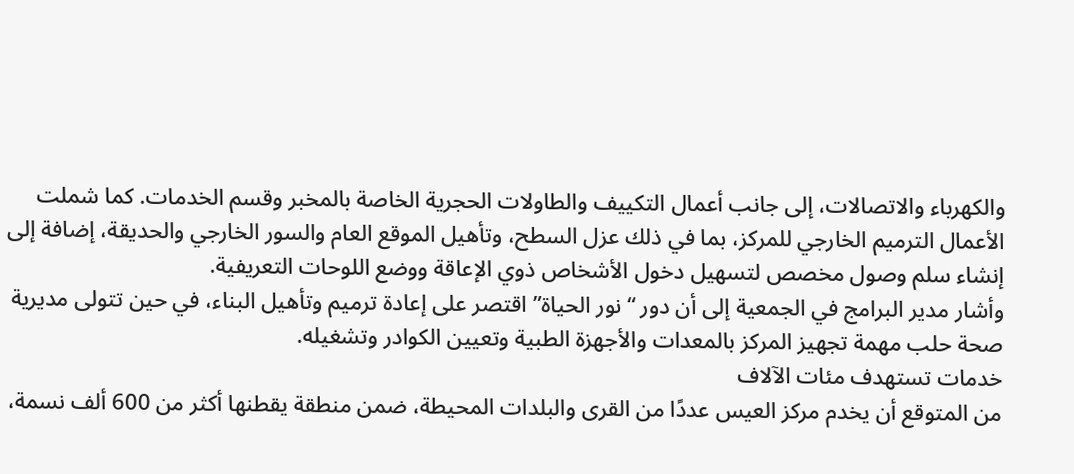والكهرباء والاتصالات، إلى جانب أعمال التكييف والطاولات الحجرية الخاصة بالمخبر وقسم الخدمات. كما شملت الأعمال الترميم الخارجي للمركز، بما في ذلك عزل السطح، وتأهيل الموقع العام والسور الخارجي والحديقة، إضافة إلى إنشاء سلم وصول مخصص لتسهيل دخول الأشخاص ذوي الإعاقة ووضع اللوحات التعريفية.
وأشار مدير البرامج في الجمعية إلى أن دور “نور الحياة” اقتصر على إعادة ترميم وتأهيل البناء، في حين تتولى مديرية صحة حلب مهمة تجهيز المركز بالمعدات والأجهزة الطبية وتعيين الكوادر وتشغيله.
خدمات تستهدف مئات الآلاف
من المتوقع أن يخدم مركز العيس عددًا من القرى والبلدات المحيطة، ضمن منطقة يقطنها أكثر من 600 ألف نسمة،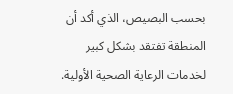بحسب البصيص، الذي أكد أن المنطقة تفتقد بشكل كبير لخدمات الرعاية الصحية الأولية.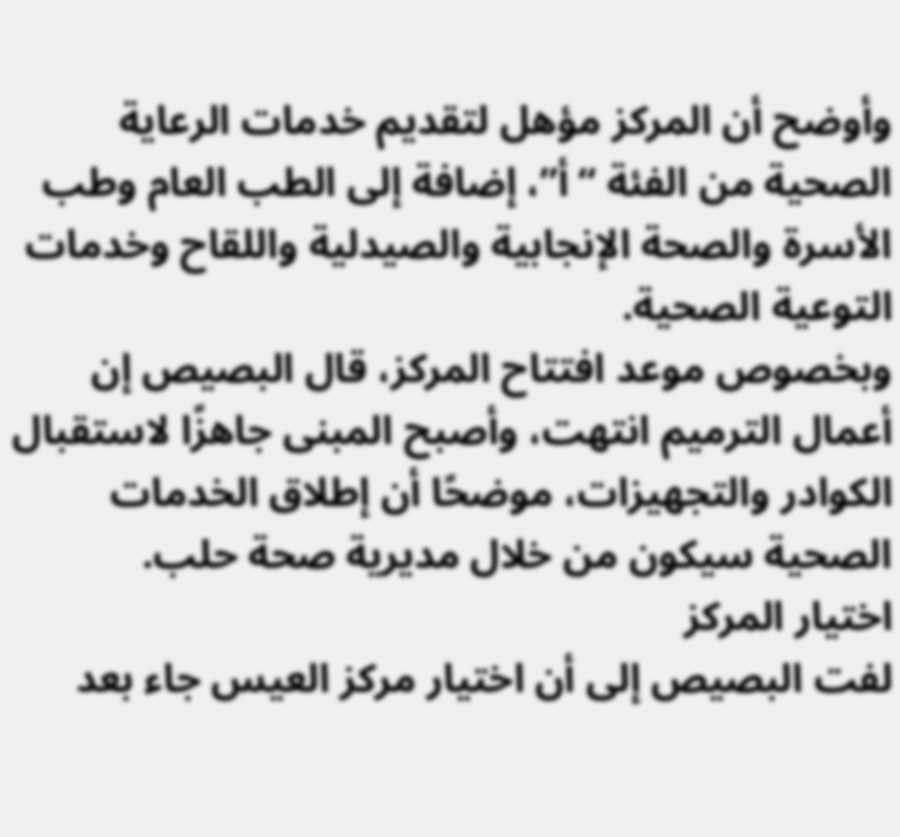وأوضح أن المركز مؤهل لتقديم خدمات الرعاية الصحية من الفئة “أ”، إضافة إلى الطب العام وطب الأسرة والصحة الإنجابية والصيدلية واللقاح وخدمات التوعية الصحية.
وبخصوص موعد افتتاح المركز، قال البصيص إن أعمال الترميم انتهت، وأصبح المبنى جاهزًا لاستقبال الكوادر والتجهيزات، موضحًا أن إطلاق الخدمات الصحية سيكون من خلال مديرية صحة حلب.
اختيار المركز
لفت البصيص إلى أن اختيار مركز العيس جاء بعد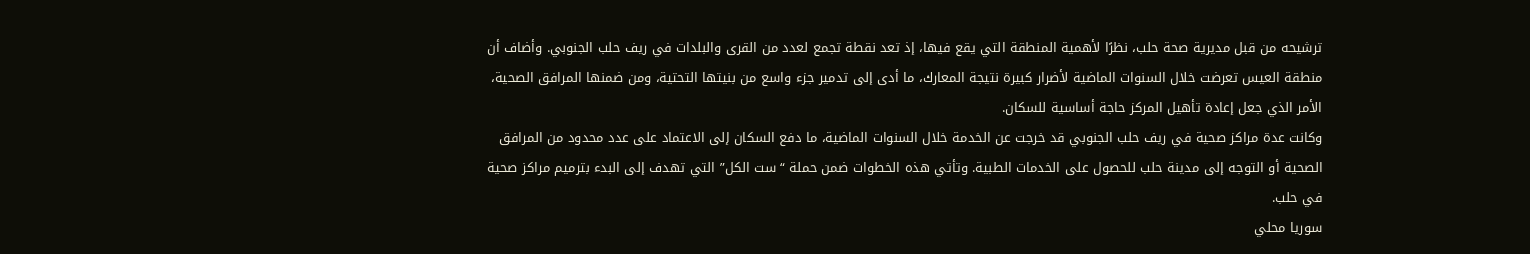ترشيحه من قبل مديرية صحة حلب، نظرًا لأهمية المنطقة التي يقع فيها، إذ تعد نقطة تجمع لعدد من القرى والبلدات في ريف حلب الجنوبي. وأضاف أن منطقة العيس تعرضت خلال السنوات الماضية لأضرار كبيرة نتيجة المعارك، ما أدى إلى تدمير جزء واسع من بنيتها التحتية، ومن ضمنها المرافق الصحية، الأمر الذي جعل إعادة تأهيل المركز حاجة أساسية للسكان.
وكانت عدة مراكز صحية في ريف حلب الجنوبي قد خرجت عن الخدمة خلال السنوات الماضية، ما دفع السكان إلى الاعتماد على عدد محدود من المرافق الصحية أو التوجه إلى مدينة حلب للحصول على الخدمات الطبية. وتأتي هذه الخطوات ضمن حملة “ست الكل” التي تهدف إلى البدء بترميم مراكز صحية في حلب.
سوريا محلي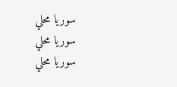سوريا محلي
سوريا محلي
سوريا محلي